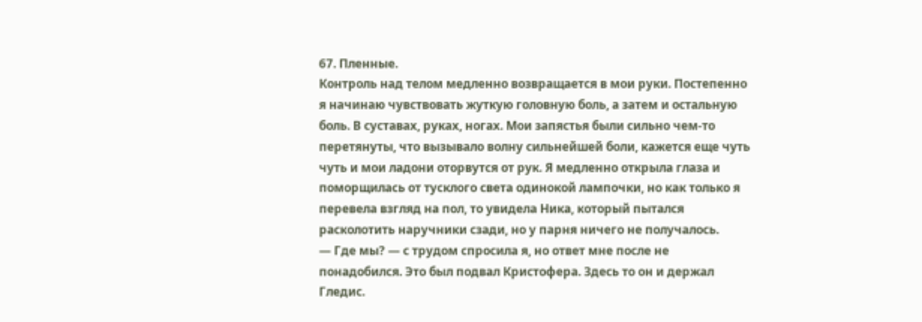67. Пленные.
Контроль над телом медленно возвращается в мои руки. Постепенно я начинаю чувствовать жуткую головную боль, а затем и остальную боль. В суставах, руках, ногах. Мои запястья были сильно чем-то перетянуты, что вызывало волну сильнейшей боли, кажется еще чуть чуть и мои ладони оторвутся от рук. Я медленно открыла глаза и поморщилась от тусклого света одинокой лампочки, но как только я перевела взгляд на пол, то увидела Ника, который пытался расколотить наручники сзади, но у парня ничего не получалось.
— Где мы? — с трудом спросила я, но ответ мне после не понадобился. Это был подвал Кристофера. Здесь то он и держал Гледис.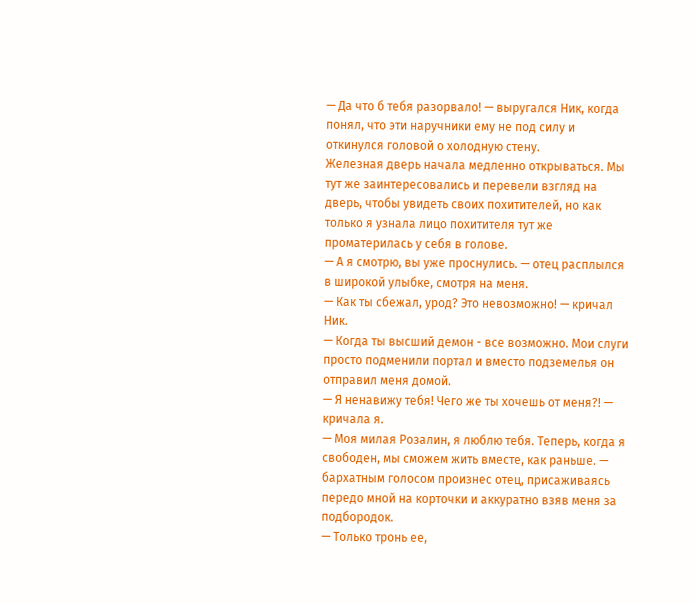— Да что б тебя разорвало! — выругался Ник, когда понял, что эти наручники ему не под силу и откинулся головой о холодную стену.
Железная дверь начала медленно открываться. Мы тут же заинтересовались и перевели взгляд на дверь, чтобы увидеть своих похитителей, но как только я узнала лицо похитителя тут же проматерилась у себя в голове.
— А я смотрю, вы уже проснулись. — отец расплылся в широкой улыбке, смотря на меня.
— Как ты сбежал, урод? Это невозможно! — кричал Ник.
— Когда ты высший демон - все возможно. Мои слуги просто подменили портал и вместо подземелья он отправил меня домой.
— Я ненавижу тебя! Чего же ты хочешь от меня?! — кричала я.
— Моя милая Розалин, я люблю тебя. Теперь, когда я свободен, мы сможем жить вместе, как раньше. — бархатным голосом произнес отец, присаживаясь передо мной на корточки и аккуратно взяв меня за подбородок.
— Только тронь ее,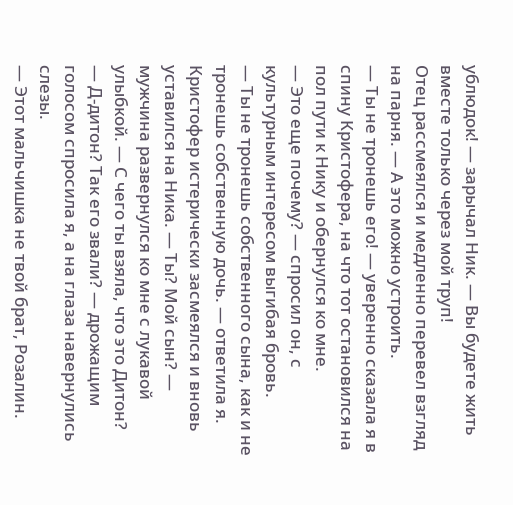ублюдок! — зарычал Ник. — Вы будете жить вместе только через мой труп!
Отец рассмеялся и медленно перевел взгляд на парня. — А это можно устроить.
— Ты не тронешь его! — уверенно сказала я в спину Кристофера, на что тот остановился на пол пути к Нику и обернулся ко мне.
— Это еще почему? — спросил он, с культурным интересом выгибая бровь.
— Ты не тронешь собственного сына, как и не тронешь собственную дочь. — ответила я.
Кристофер истерически засмеялся и вновь уставился на Ника. — Ты? Мой сын? — мужчина развернулся ко мне с лукавой улыбкой. — С чего ты взяла, что это Дитон?
— Д-дитон? Так его звали? — дрожащим голосом спросила я, а на глаза навернулись слезы.
— Этот мальчишка не твой брат, Розалин.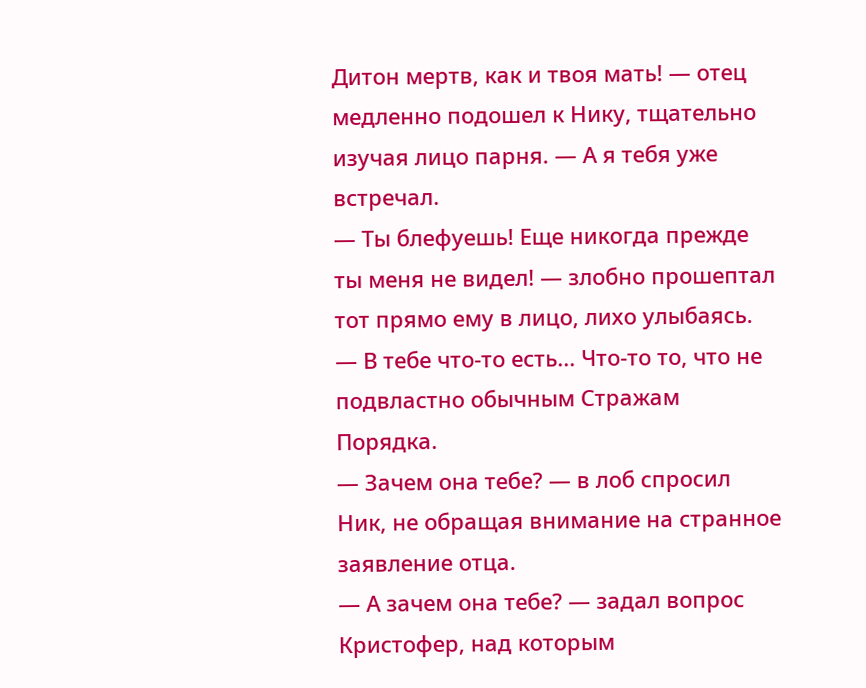Дитон мертв, как и твоя мать! — отец медленно подошел к Нику, тщательно изучая лицо парня. — А я тебя уже встречал.
— Ты блефуешь! Еще никогда прежде ты меня не видел! — злобно прошептал тот прямо ему в лицо, лихо улыбаясь.
— В тебе что-то есть... Что-то то, что не подвластно обычным Стражам Порядка.
— Зачем она тебе? — в лоб спросил Ник, не обращая внимание на странное заявление отца.
— А зачем она тебе? — задал вопрос Кристофер, над которым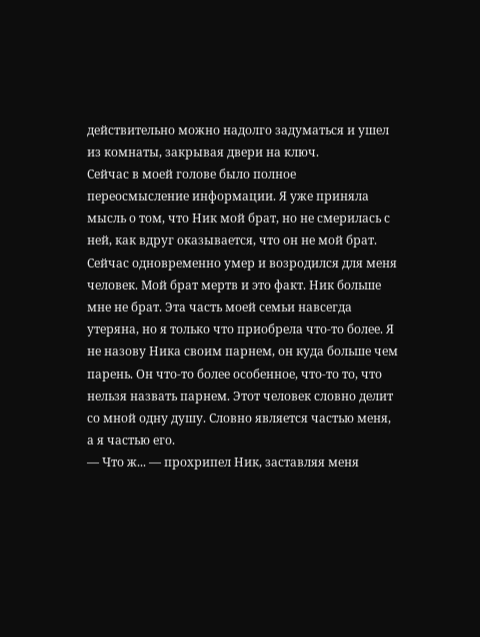действительно можно надолго задуматься и ушел из комнаты, закрывая двери на ключ.
Сейчас в моей голове было полное переосмысление информации. Я уже приняла мысль о том, что Ник мой брат, но не смерилась с ней, как вдруг оказывается, что он не мой брат. Сейчас одновременно умер и возродился для меня человек. Мой брат мертв и это факт. Ник больше мне не брат. Эта часть моей семьи навсегда утеряна, но я только что приобрела что-то более. Я не назову Ника своим парнем, он куда больше чем парень. Он что-то более особенное, что-то то, что нельзя назвать парнем. Этот человек словно делит со мной одну душу. Словно является частью меня, а я частью его.
— Что ж... — прохрипел Ник, заставляя меня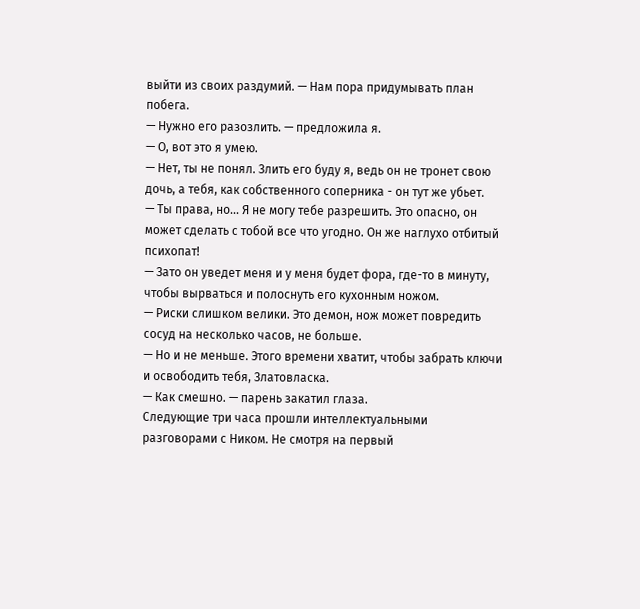выйти из своих раздумий. — Нам пора придумывать план побега.
— Нужно его разозлить. — предложила я.
— О, вот это я умею.
— Нет, ты не понял. Злить его буду я, ведь он не тронет свою дочь, а тебя, как собственного соперника - он тут же убьет.
— Ты права, но... Я не могу тебе разрешить. Это опасно, он может сделать с тобой все что угодно. Он же наглухо отбитый психопат!
— Зато он уведет меня и у меня будет фора, где-то в минуту, чтобы вырваться и полоснуть его кухонным ножом.
— Риски слишком велики. Это демон, нож может повредить сосуд на несколько часов, не больше.
— Но и не меньше. Этого времени хватит, чтобы забрать ключи и освободить тебя, Златовласка.
— Как смешно. — парень закатил глаза.
Следующие три часа прошли интеллектуальными разговорами с Ником. Не смотря на первый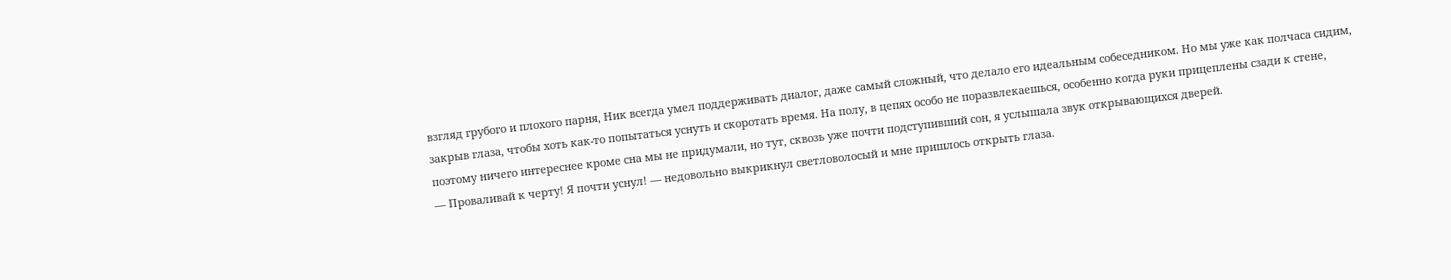взгляд грубого и плохого парня, Ник всегда умел поддерживать диалог, даже самый сложный, что делало его идеальным собеседником. Но мы уже как полчаса сидим, закрыв глаза, чтобы хоть как-то попытаться уснуть и скоротать время. На полу, в цепях особо не поразвлекаешься, особенно когда руки прицеплены сзади к стене, поэтому ничего интереснее кроме сна мы не придумали, но тут, сквозь уже почти подступивший сон, я услышала звук открывающихся дверей.
— Проваливай к черту! Я почти уснул! — недовольно выкрикнул светловолосый и мне пришлось открыть глаза.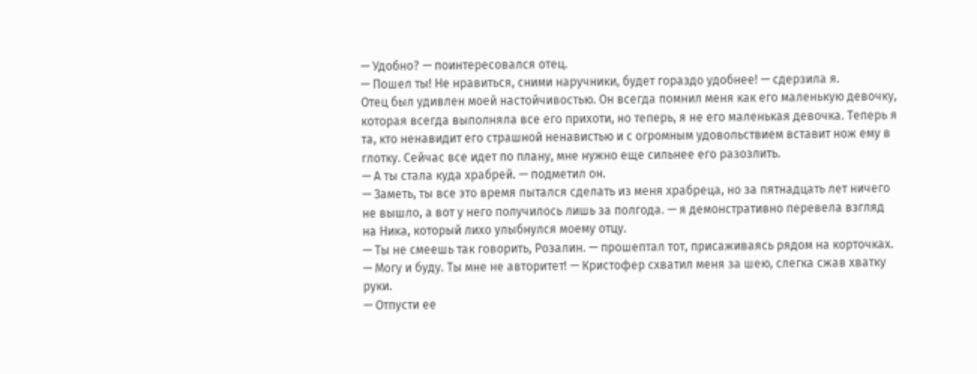— Удобно? — поинтересовался отец.
— Пошел ты! Не нравиться, сними наручники, будет гораздо удобнее! — сдерзила я.
Отец был удивлен моей настойчивостью. Он всегда помнил меня как его маленькую девочку, которая всегда выполняла все его прихоти, но теперь, я не его маленькая девочка. Теперь я та, кто ненавидит его страшной ненавистью и с огромным удовольствием вставит нож ему в глотку. Сейчас все идет по плану, мне нужно еще сильнее его разозлить.
— А ты стала куда храбрей. — подметил он.
— Заметь, ты все это время пытался сделать из меня храбреца, но за пятнадцать лет ничего не вышло, а вот у него получилось лишь за полгода. — я демонстративно перевела взгляд на Ника, который лихо улыбнулся моему отцу.
— Ты не смеешь так говорить, Розалин. — прошептал тот, присаживаясь рядом на корточках.
— Могу и буду. Ты мне не авторитет! — Кристофер схватил меня за шею, слегка сжав хватку руки.
— Отпусти ее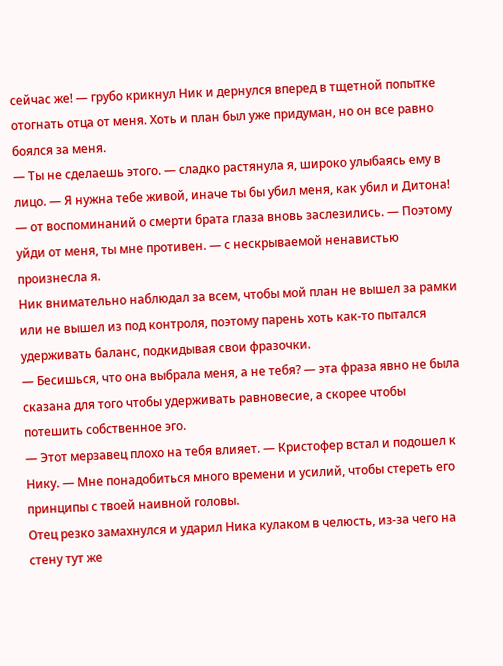сейчас же! — грубо крикнул Ник и дернулся вперед в тщетной попытке отогнать отца от меня. Хоть и план был уже придуман, но он все равно боялся за меня.
— Ты не сделаешь этого. — сладко растянула я, широко улыбаясь ему в лицо. — Я нужна тебе живой, иначе ты бы убил меня, как убил и Дитона! — от воспоминаний о смерти брата глаза вновь заслезились. — Поэтому уйди от меня, ты мне противен. — с нескрываемой ненавистью произнесла я.
Ник внимательно наблюдал за всем, чтобы мой план не вышел за рамки или не вышел из под контроля, поэтому парень хоть как-то пытался удерживать баланс, подкидывая свои фразочки.
— Бесишься, что она выбрала меня, а не тебя? — эта фраза явно не была сказана для того чтобы удерживать равновесие, а скорее чтобы потешить собственное эго.
— Этот мерзавец плохо на тебя влияет. — Кристофер встал и подошел к Нику. — Мне понадобиться много времени и усилий, чтобы стереть его принципы с твоей наивной головы.
Отец резко замахнулся и ударил Ника кулаком в челюсть, из-за чего на стену тут же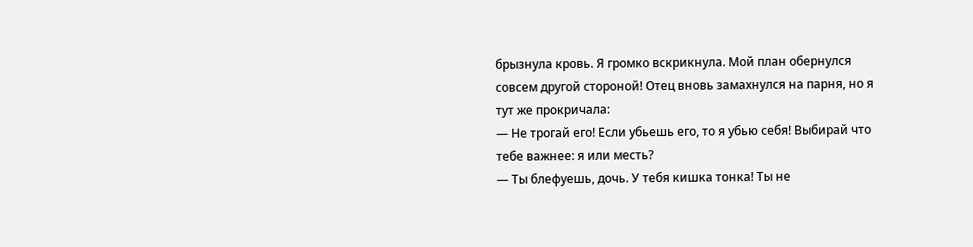брызнула кровь. Я громко вскрикнула. Мой план обернулся совсем другой стороной! Отец вновь замахнулся на парня, но я тут же прокричала:
— Не трогай его! Если убьешь его, то я убью себя! Выбирай что тебе важнее: я или месть?
— Ты блефуешь, дочь. У тебя кишка тонка! Ты не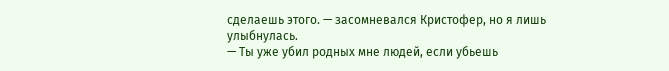сделаешь этого. — засомневался Кристофер, но я лишь улыбнулась.
— Ты уже убил родных мне людей, если убьешь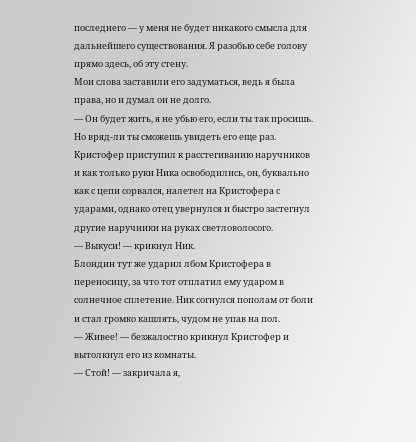последнего — у меня не будет никакого смысла для дальнейшего существования. Я разобью себе голову прямо здесь, об эту стену.
Мои слова заставили его задуматься, ведь я была права, но и думал он не долго.
— Он будет жить, я не убью его, если ты так просишь. Но вряд-ли ты сможешь увидеть его еще раз.
Кристофер приступил к расстегиванию наручников и как только руки Ника освободились, он, буквально как с цепи сорвался, налетел на Кристофера с ударами, однако отец увернулся и быстро застегнул другие наручники на руках светловолосого.
— Выкуси! — крикнул Ник.
Блондин тут же ударил лбом Кристофера в переносицу, за что тот отплатил ему ударом в солнечное сплетение. Ник согнулся пополам от боли и стал громко кашлять, чудом не упав на пол.
— Живее! — безжалостно крикнул Кристофер и вытолкнул его из комнаты.
— Стой! — закричала я,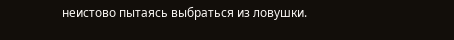неистово пытаясь выбраться из ловушки.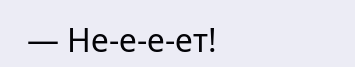— Не-е-е-ет!